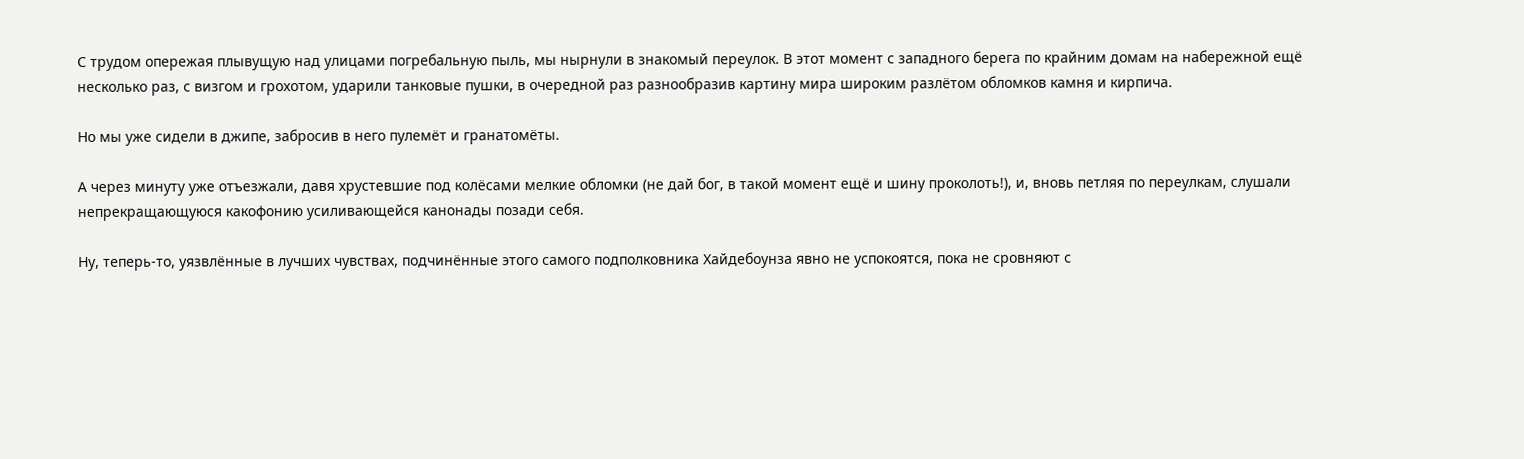С трудом опережая плывущую над улицами погребальную пыль, мы нырнули в знакомый переулок. В этот момент с западного берега по крайним домам на набережной ещё несколько раз, с визгом и грохотом, ударили танковые пушки, в очередной раз разнообразив картину мира широким разлётом обломков камня и кирпича.

Но мы уже сидели в джипе, забросив в него пулемёт и гранатомёты.

А через минуту уже отъезжали, давя хрустевшие под колёсами мелкие обломки (не дай бог, в такой момент ещё и шину проколоть!), и, вновь петляя по переулкам, слушали непрекращающуюся какофонию усиливающейся канонады позади себя.

Ну, теперь-то, уязвлённые в лучших чувствах, подчинённые этого самого подполковника Хайдебоунза явно не успокоятся, пока не сровняют с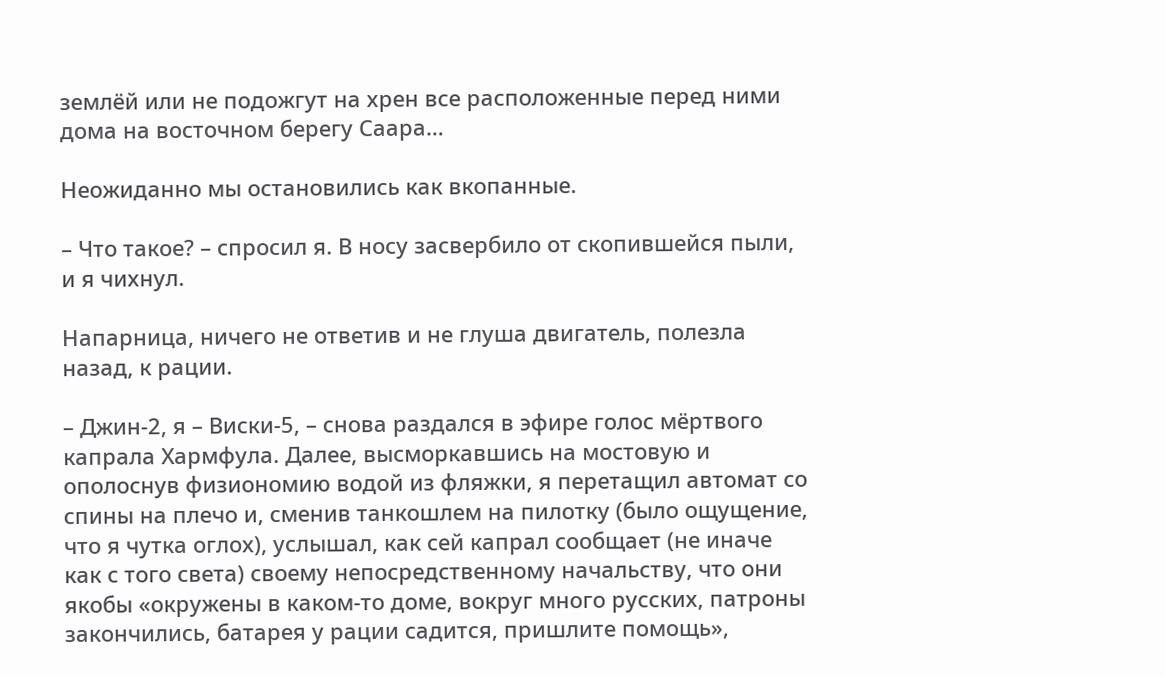землёй или не подожгут на хрен все расположенные перед ними дома на восточном берегу Саара…

Неожиданно мы остановились как вкопанные.

– Что такое? – спросил я. В носу засвербило от скопившейся пыли, и я чихнул.

Напарница, ничего не ответив и не глуша двигатель, полезла назад, к рации.

– Джин-2, я – Виски-5, – снова раздался в эфире голос мёртвого капрала Хармфула. Далее, высморкавшись на мостовую и ополоснув физиономию водой из фляжки, я перетащил автомат со спины на плечо и, сменив танкошлем на пилотку (было ощущение, что я чутка оглох), услышал, как сей капрал сообщает (не иначе как с того света) своему непосредственному начальству, что они якобы «окружены в каком-то доме, вокруг много русских, патроны закончились, батарея у рации садится, пришлите помощь»,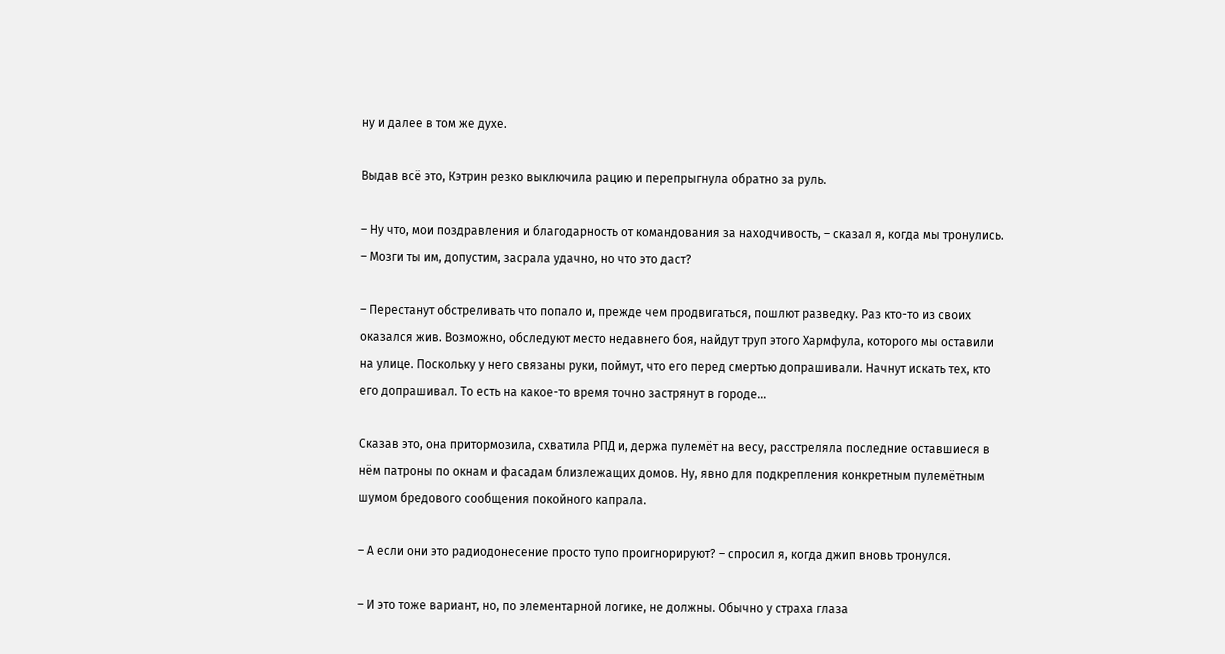ну и далее в том же духе.

Выдав всё это, Кэтрин резко выключила рацию и перепрыгнула обратно за руль.

– Ну что, мои поздравления и благодарность от командования за находчивость, – сказал я, когда мы тронулись. – Мозги ты им, допустим, засрала удачно, но что это даст?

– Перестанут обстреливать что попало и, прежде чем продвигаться, пошлют разведку. Раз кто-то из своих оказался жив. Возможно, обследуют место недавнего боя, найдут труп этого Хармфула, которого мы оставили на улице. Поскольку у него связаны руки, поймут, что его перед смертью допрашивали. Начнут искать тех, кто его допрашивал. То есть на какое-то время точно застрянут в городе…

Сказав это, она притормозила, схватила РПД и, держа пулемёт на весу, расстреляла последние оставшиеся в нём патроны по окнам и фасадам близлежащих домов. Ну, явно для подкрепления конкретным пулемётным шумом бредового сообщения покойного капрала.

– А если они это радиодонесение просто тупо проигнорируют? – спросил я, когда джип вновь тронулся.

– И это тоже вариант, но, по элементарной логике, не должны. Обычно у страха глаза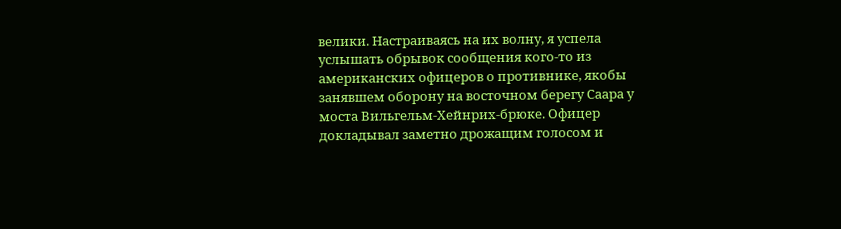велики. Настраиваясь на их волну, я успела услышать обрывок сообщения кого-то из американских офицеров о противнике, якобы занявшем оборону на восточном берегу Саара у моста Вильгельм-Хейнрих-брюке. Офицер докладывал заметно дрожащим голосом и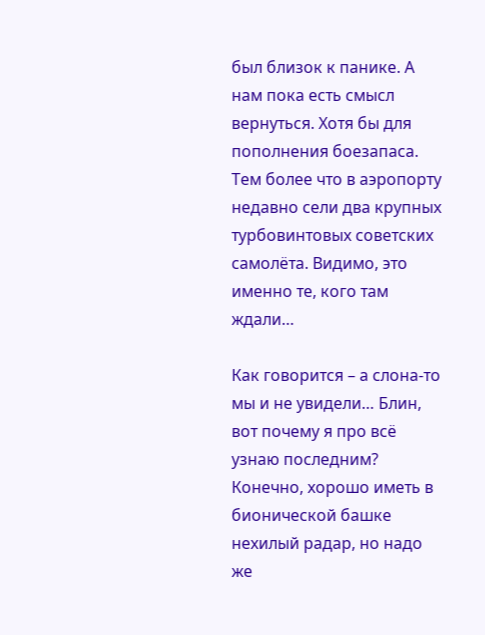был близок к панике. А нам пока есть смысл вернуться. Хотя бы для пополнения боезапаса. Тем более что в аэропорту недавно сели два крупных турбовинтовых советских самолёта. Видимо, это именно те, кого там ждали…

Как говорится – а слона-то мы и не увидели… Блин, вот почему я про всё узнаю последним? Конечно, хорошо иметь в бионической башке нехилый радар, но надо же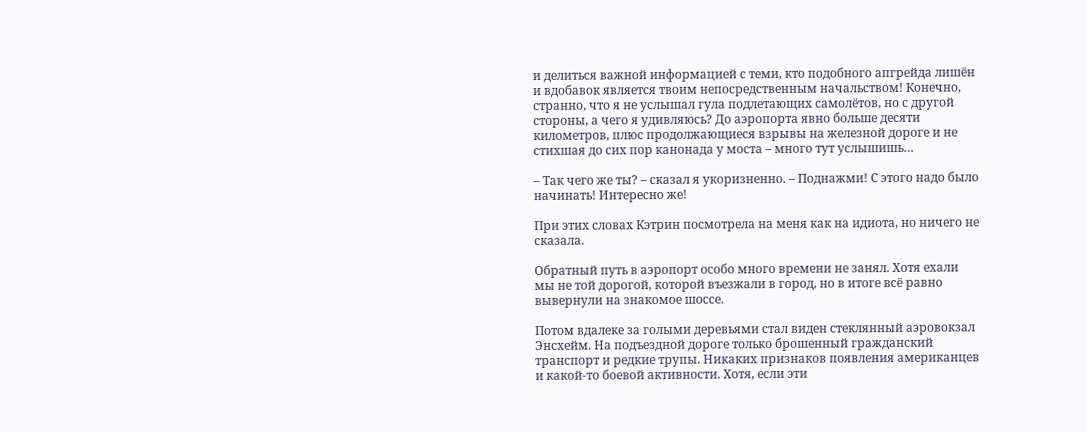и делиться важной информацией с теми, кто подобного апгрейда лишён и вдобавок является твоим непосредственным начальством! Конечно, странно, что я не услышал гула подлетающих самолётов, но с другой стороны, а чего я удивляюсь? До аэропорта явно больше десяти километров, плюс продолжающиеся взрывы на железной дороге и не стихшая до сих пор канонада у моста – много тут услышишь…

– Так чего же ты? – сказал я укоризненно. – Поднажми! С этого надо было начинать! Интересно же!

При этих словах Кэтрин посмотрела на меня как на идиота, но ничего не сказала.

Обратный путь в аэропорт особо много времени не занял. Хотя ехали мы не той дорогой, которой въезжали в город, но в итоге всё равно вывернули на знакомое шоссе.

Потом вдалеке за голыми деревьями стал виден стеклянный аэровокзал Энсхейм. На подъездной дороге только брошенный гражданский транспорт и редкие трупы. Никаких признаков появления американцев и какой-то боевой активности. Хотя, если эти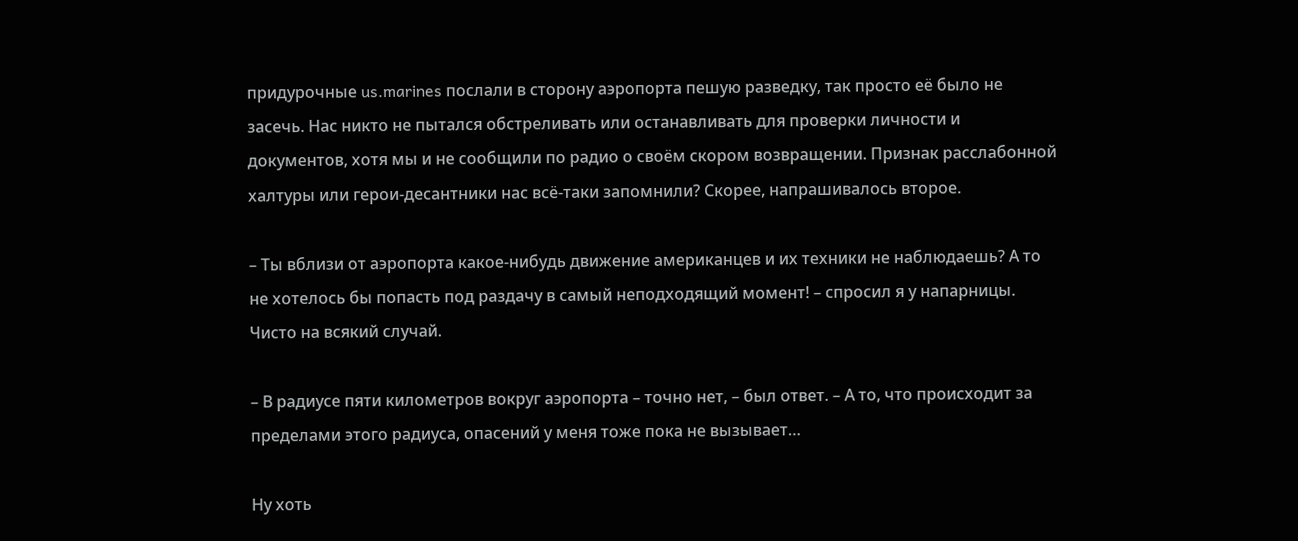придурочные us.marines послали в сторону аэропорта пешую разведку, так просто её было не засечь. Нас никто не пытался обстреливать или останавливать для проверки личности и документов, хотя мы и не сообщили по радио о своём скором возвращении. Признак расслабонной халтуры или герои-десантники нас всё-таки запомнили? Скорее, напрашивалось второе.

– Ты вблизи от аэропорта какое-нибудь движение американцев и их техники не наблюдаешь? А то не хотелось бы попасть под раздачу в самый неподходящий момент! – спросил я у напарницы. Чисто на всякий случай.

– В радиусе пяти километров вокруг аэропорта – точно нет, – был ответ. – А то, что происходит за пределами этого радиуса, опасений у меня тоже пока не вызывает…

Ну хоть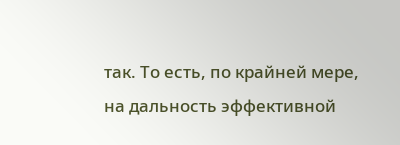так. То есть, по крайней мере, на дальность эффективной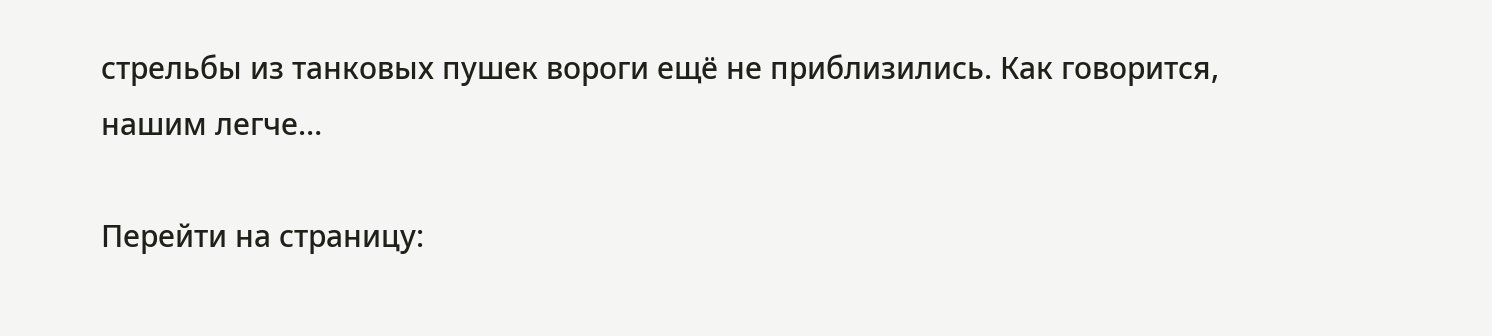стрельбы из танковых пушек вороги ещё не приблизились. Как говорится, нашим легче…

Перейти на страницу: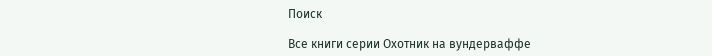Поиск

Все книги серии Охотник на вундерваффе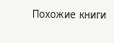Похожие книги